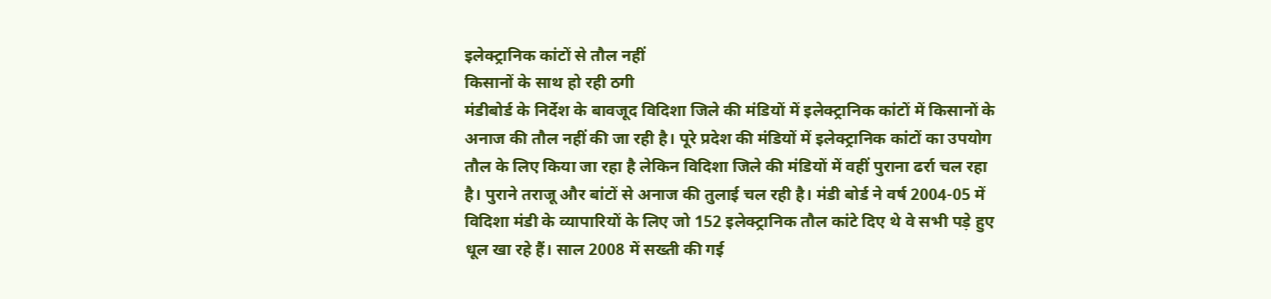इलेक्ट्रानिक कांटों से तौल नहीं
किसानों के साथ हो रही ठगी
मंडीबोर्ड के निर्देश के बावजूद विदिशा जिले की मंडियों में इलेक्ट्रानिक कांटों में किसानों के अनाज की तौल नहीं की जा रही है। पूरे प्रदेश की मंडियों में इलेक्ट्रानिक कांटों का उपयोग तौल के लिए किया जा रहा है लेकिन विदिशा जिले की मंडियों में वहीं पुराना ढर्रा चल रहा है। पुराने तराजू और बांटों से अनाज की तुलाई चल रही है। मंडी बोर्ड ने वर्ष 2004-05 में विदिशा मंडी के व्यापारियों के लिए जो 152 इलेक्ट्रानिक तौल कांटे दिए थे वे सभी पड़े हुए धूल खा रहे हैं। साल 2008 में सख्ती की गई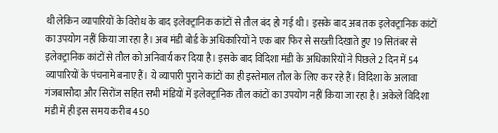थी लेकिन व्यापारियों के विरोध के बाद इलेक्ट्रानिक कांटों से तौल बंद हो गई थी। इसके बाद अब तक इलेक्ट्रानिक कांटों का उपयोग नहीं किया जा रहा है। अब मंडी बोर्ड के अधिकारियों ने एक बार फिर से सख्ती दिखाते हुए 19 सितंबर से इलेक्ट्रानिक कांटों से तौल को अनिवार्य कर दिया है। इसके बाद विदिशा मंडी के अधिकारियों ने पिछले 2 दिन में 54 व्यापारियों के पंचनामे बनाए हैं। ये व्यापारी पुराने कांटों का ही इस्तेमाल तौल के लिए कर रहे हैं। विदिशा के अलावा गंजबासौदा और सिरोंज सहित सभी मंडियों में इलेक्ट्रानिक तौल कांटों का उपयोग नहीं किया जा रहा है। अकेले विदिशा मंडी में ही इस समय करीब 450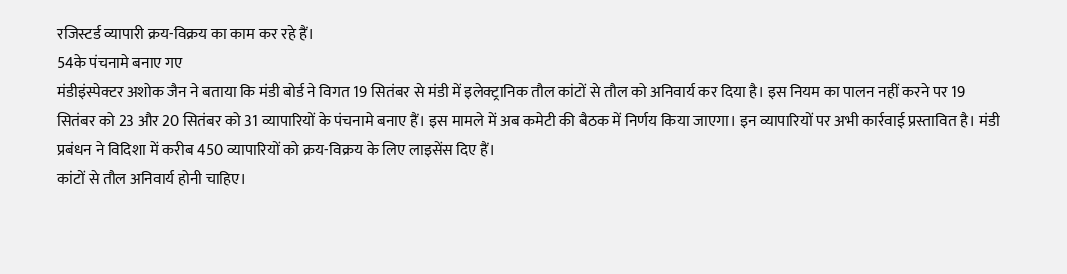रजिस्टर्ड व्यापारी क्रय-विक्रय का काम कर रहे हैं।
54के पंचनामे बनाए गए
मंडीइंस्पेक्टर अशोक जैन ने बताया कि मंडी बोर्ड ने विगत 19 सितंबर से मंडी में इलेक्ट्रानिक तौल कांटों से तौल को अनिवार्य कर दिया है। इस नियम का पालन नहीं करने पर 19 सितंबर को 23 और 20 सितंबर को 31 व्यापारियों के पंचनामे बनाए हैं। इस मामले में अब कमेटी की बैठक में निर्णय किया जाएगा। इन व्यापारियों पर अभी कार्रवाई प्रस्तावित है। मंडी प्रबंधन ने विदिशा में करीब 450 व्यापारियों को क्रय-विक्रय के लिए लाइसेंस दिए हैं।
कांटों से तौल अनिवार्य होनी चाहिए।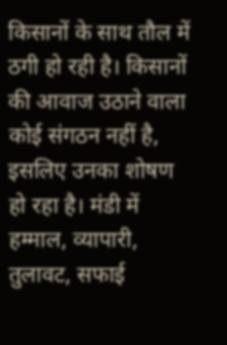किसानों के साथ तौल में ठगी हो रही है। किसानों की आवाज उठाने वाला कोई संगठन नहीं है, इसलिए उनका शोषण हो रहा है। मंडी में हम्माल, व्यापारी, तुलावट, सफाई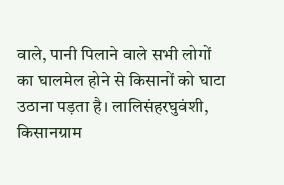वाले, पानी पिलाने वाले सभी लोगों का घालमेल होने से किसानों को घाटा उठाना पड़ता है। लालिसंहरघुवंशी, किसानग्राम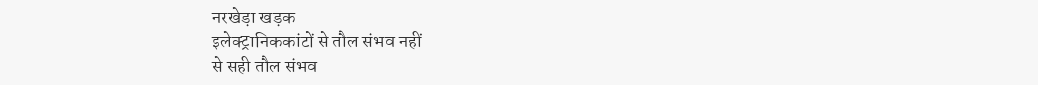नरखेड़ा खड़क
इलेक्ट्रानिककांटों से तौल संभव नहीं
से सही तौल संभव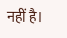नहीं है।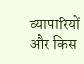व्यापारियों और किस